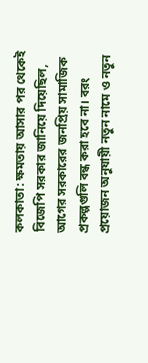কলকাতা: ক্ষমতায় আসার পর থেকেই বিজেপি সরকার জানিয়ে দিয়েছিল, আগের সরকারের জনপ্রিয় সামাজিক প্রকল্পগুলি বন্ধ করা হবে না। বরং প্রয়োজন অনুযায়ী নতুন নামে ও নতুন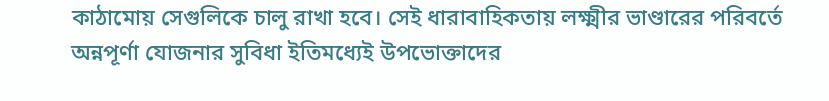কাঠামোয় সেগুলিকে চালু রাখা হবে। সেই ধারাবাহিকতায় লক্ষ্মীর ভাণ্ডারের পরিবর্তে অন্নপূর্ণা যোজনার সুবিধা ইতিমধ্যেই উপভোক্তাদের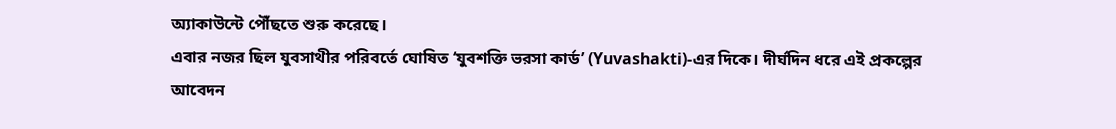অ্যাকাউন্টে পৌঁছতে শুরু করেছে।
এবার নজর ছিল যুবসাথীর পরিবর্তে ঘোষিত ‘যুবশক্তি ভরসা কার্ড’ (Yuvashakti)-এর দিকে। দীর্ঘদিন ধরে এই প্রকল্পের আবেদন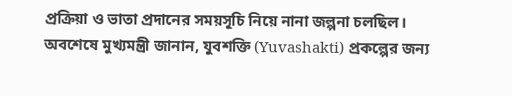প্রক্রিয়া ও ভাতা প্রদানের সময়সূচি নিয়ে নানা জল্পনা চলছিল। অবশেষে মুখ্যমন্ত্রী জানান, যুবশক্তি (Yuvashakti) প্রকল্পের জন্য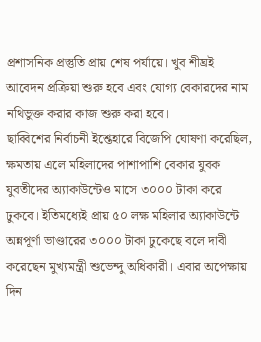প্রশাসনিক প্রস্তুতি প্রায় শেষ পর্যায়ে। খুব শীঘ্রই আবেদন প্রক্রিয়া শুরু হবে এবং যোগ্য বেকারদের নাম নথিভুক্ত করার কাজ শুরু করা হবে।
ছাব্বিশের নির্বাচনী ইশ্তেহারে বিজেপি ঘোষণা করেছিল, ক্ষমতায় এলে মহিলাদের পাশাপাশি বেকার যুবক যুবতীদের অ্যাকাউন্টেও মাসে ৩০০০ টাকা করে ঢুকবে। ইতিমধ্যেই প্রায় ৫০ লক্ষ মহিলার অ্যাকাউন্টে অন্নপূর্ণা ভাণ্ডারের ৩০০০ টাকা ঢুকেছে বলে দাবী করেছেন মুখ্যমন্ত্রী শুভেন্দু অধিকারী। এবার অপেক্ষায় দিন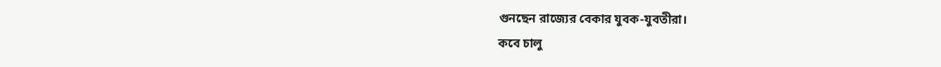গুনছেন রাজ্যের বেকার যুবক-যুবতীরা।
কবে চালু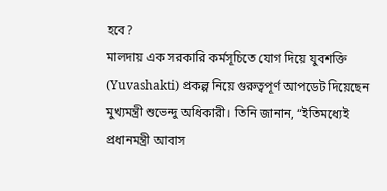হবে?
মালদায় এক সরকারি কর্মসূচিতে যোগ দিয়ে যুবশক্তি (Yuvashakti) প্রকল্প নিয়ে গুরুত্বপূর্ণ আপডেট দিয়েছেন মুখ্যমন্ত্রী শুভেন্দু অধিকারী। তিনি জানান, “ইতিমধ্যেই প্রধানমন্ত্রী আবাস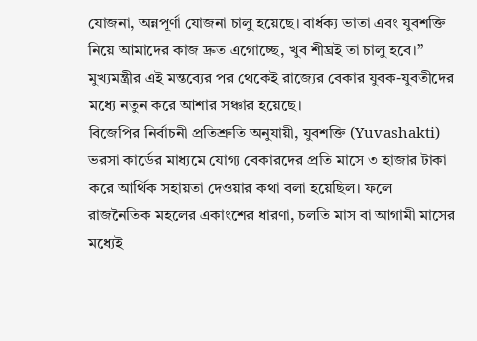যোজনা, অন্নপূর্ণা যোজনা চালু হয়েছে। বার্ধক্য ভাতা এবং যুবশক্তি নিয়ে আমাদের কাজ দ্রুত এগোচ্ছে, খুব শীঘ্রই তা চালু হবে।” মুখ্যমন্ত্রীর এই মন্তব্যের পর থেকেই রাজ্যের বেকার যুবক-যুবতীদের মধ্যে নতুন করে আশার সঞ্চার হয়েছে।
বিজেপির নির্বাচনী প্রতিশ্রুতি অনুযায়ী, যুবশক্তি (Yuvashakti) ভরসা কার্ডের মাধ্যমে যোগ্য বেকারদের প্রতি মাসে ৩ হাজার টাকা করে আর্থিক সহায়তা দেওয়ার কথা বলা হয়েছিল। ফলে রাজনৈতিক মহলের একাংশের ধারণা, চলতি মাস বা আগামী মাসের মধ্যেই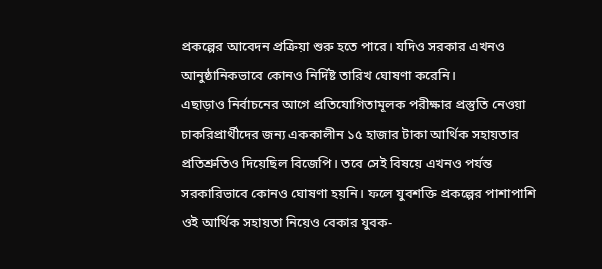প্রকল্পের আবেদন প্রক্রিয়া শুরু হতে পারে। যদিও সরকার এখনও আনুষ্ঠানিকভাবে কোনও নির্দিষ্ট তারিখ ঘোষণা করেনি।
এছাড়াও নির্বাচনের আগে প্রতিযোগিতামূলক পরীক্ষার প্রস্তুতি নেওয়া চাকরিপ্রার্থীদের জন্য এককালীন ১৫ হাজার টাকা আর্থিক সহায়তার প্রতিশ্রুতিও দিয়েছিল বিজেপি। তবে সেই বিষয়ে এখনও পর্যন্ত সরকারিভাবে কোনও ঘোষণা হয়নি। ফলে যুবশক্তি প্রকল্পের পাশাপাশি ওই আর্থিক সহায়তা নিয়েও বেকার যুবক-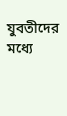যুবতীদের মধ্যে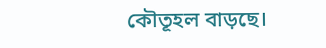কৌতূহল বাড়ছে।